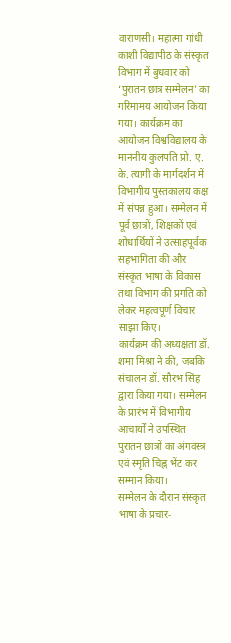वाराणसी। महात्मा गांधी काशी विद्यापीठ के संस्कृत विभाग में बुधवार को ‘पुरातन छात्र सम्मेलन’ का गरिमामय आयोजन किया गया। कार्यक्रम का आयोजन विश्वविद्यालय के माननीय कुलपति प्रो. ए. के. त्यागी के मार्गदर्शन में विभागीय पुस्तकालय कक्ष में संपन्न हुआ। सम्मेलन में पूर्व छात्रों, शिक्षकों एवं शोधार्थियों ने उत्साहपूर्वक सहभागिता की और संस्कृत भाषा के विकास तथा विभाग की प्रगति को लेकर महत्वपूर्ण विचार साझा किए।
कार्यक्रम की अध्यक्षता डॉ. शमा मिश्रा ने की, जबकि संचालन डॉ. सौरभ सिंह द्वारा किया गया। सम्मेलन के प्रारंभ में विभागीय आचार्यों ने उपस्थित पुरातन छात्रों का अंगवस्त्र एवं स्मृति चिह्न भेंट कर सम्मान किया।
सम्मेलन के दौरान संस्कृत भाषा के प्रचार-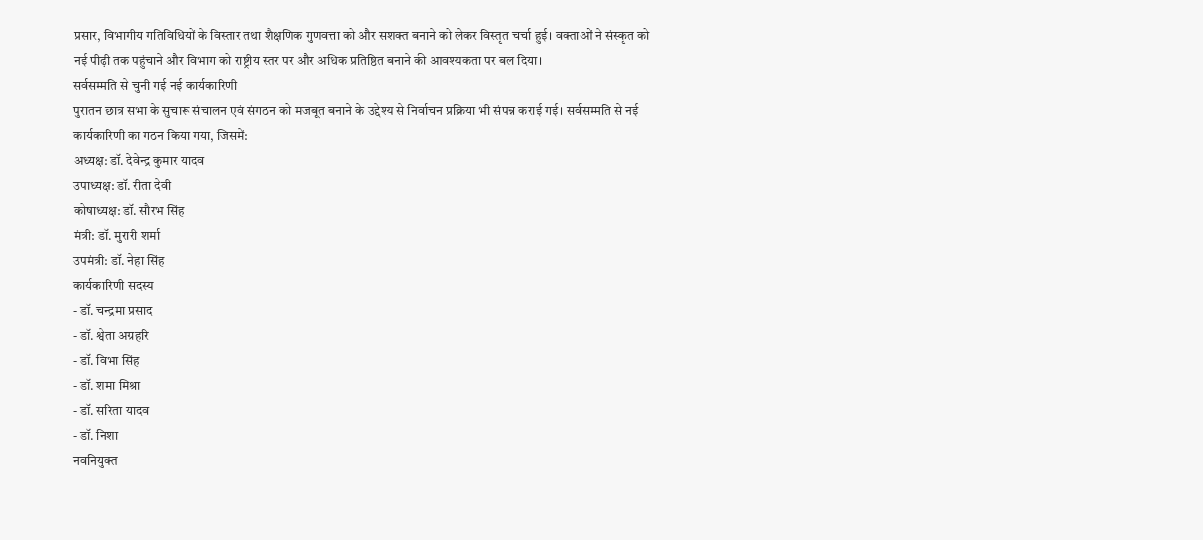प्रसार, विभागीय गतिविधियों के विस्तार तथा शैक्षणिक गुणवत्ता को और सशक्त बनाने को लेकर विस्तृत चर्चा हुई। वक्ताओं ने संस्कृत को नई पीढ़ी तक पहुंचाने और विभाग को राष्ट्रीय स्तर पर और अधिक प्रतिष्ठित बनाने की आवश्यकता पर बल दिया।
सर्वसम्मति से चुनी गई नई कार्यकारिणी
पुरातन छात्र सभा के सुचारू संचालन एवं संगठन को मजबूत बनाने के उद्देश्य से निर्वाचन प्रक्रिया भी संपन्न कराई गई। सर्वसम्मति से नई कार्यकारिणी का गठन किया गया, जिसमें:
अध्यक्ष: डॉ. देवेन्द्र कुमार यादव
उपाध्यक्ष: डॉ. रीता देवी
कोषाध्यक्ष: डॉ. सौरभ सिंह
मंत्री: डॉ. मुरारी शर्मा
उपमंत्री: डॉ. नेहा सिंह
कार्यकारिणी सदस्य
- डॉ. चन्द्रमा प्रसाद
- डॉ. श्वेता अग्रहरि
- डॉ. विभा सिंह
- डॉ. शमा मिश्रा
- डॉ. सरिता यादव
- डॉ. निशा
नवनियुक्त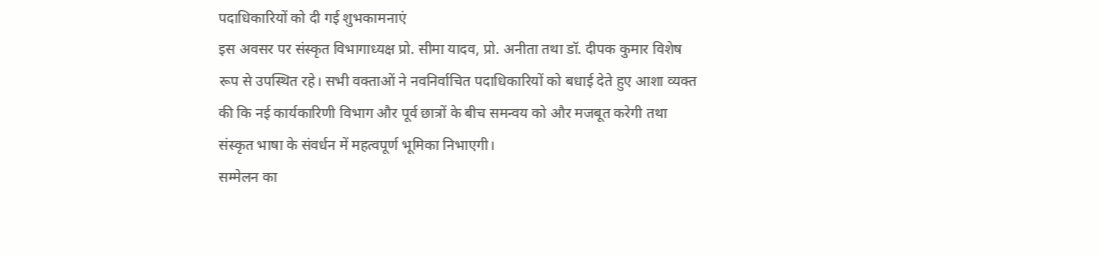पदाधिकारियों को दी गई शुभकामनाएं
इस अवसर पर संस्कृत विभागाध्यक्ष प्रो. सीमा यादव, प्रो. अनीता तथा डॉ. दीपक कुमार विशेष रूप से उपस्थित रहे। सभी वक्ताओं ने नवनिर्वाचित पदाधिकारियों को बधाई देते हुए आशा व्यक्त की कि नई कार्यकारिणी विभाग और पूर्व छात्रों के बीच समन्वय को और मजबूत करेगी तथा संस्कृत भाषा के संवर्धन में महत्वपूर्ण भूमिका निभाएगी।
सम्मेलन का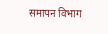समापन विभाग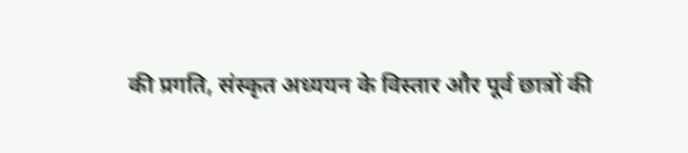की प्रगति, संस्कृत अध्ययन के विस्तार और पूर्व छात्रों की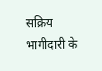सक्रिय भागीदारी के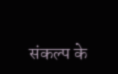संकल्प के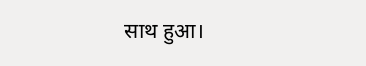साथ हुआ।